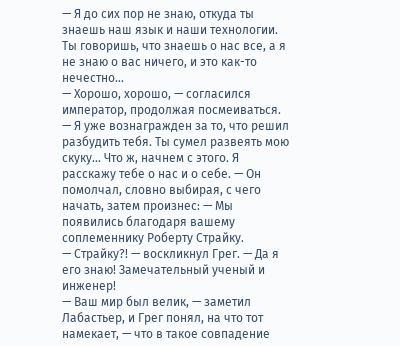— Я до сих пор не знаю, откуда ты знаешь наш язык и наши технологии. Ты говоришь, что знаешь о нас все, а я не знаю о вас ничего, и это как-то нечестно…
— Хорошо, хорошо, — согласился император, продолжая посмеиваться. — Я уже вознагражден за то, что решил разбудить тебя. Ты сумел развеять мою скуку… Что ж, начнем с этого. Я расскажу тебе о нас и о себе. — Он помолчал, словно выбирая, с чего начать, затем произнес: — Мы появились благодаря вашему соплеменнику Роберту Страйку.
— Страйку?! — воскликнул Грег. — Да я его знаю! Замечательный ученый и инженер!
— Ваш мир был велик, — заметил Лабастьер, и Грег понял, на что тот намекает, — что в такое совпадение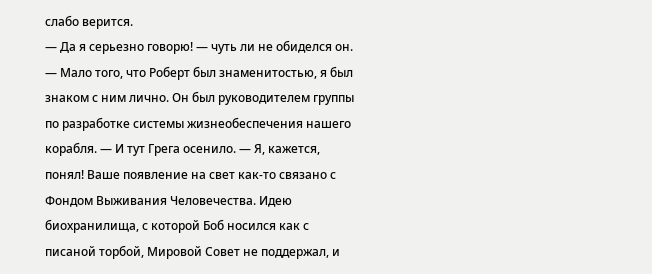слабо верится.
— Да я серьезно говорю! — чуть ли не обиделся он. — Мало того, что Роберт был знаменитостью, я был знаком с ним лично. Он был руководителем группы по разработке системы жизнеобеспечения нашего корабля. — И тут Грега осенило. — Я, кажется, понял! Ваше появление на свет как-то связано с Фондом Выживания Человечества. Идею биохранилища, с которой Боб носился как с писаной торбой, Мировой Совет не поддержал, и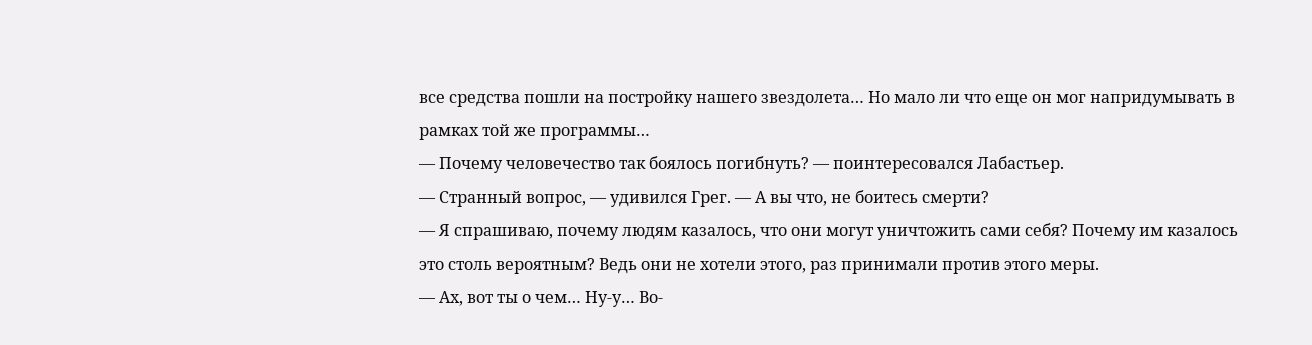все средства пошли на постройку нашего звездолета… Но мало ли что еще он мог напридумывать в рамках той же программы…
— Почему человечество так боялось погибнуть? — поинтересовался Лабастьер.
— Странный вопрос, — удивился Грег. — А вы что, не боитесь смерти?
— Я спрашиваю, почему людям казалось, что они могут уничтожить сами себя? Почему им казалось это столь вероятным? Ведь они не хотели этого, раз принимали против этого меры.
— Ах, вот ты о чем… Ну-у… Во-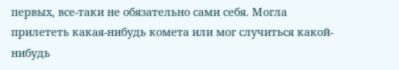первых, все-таки не обязательно сами себя. Могла прилететь какая-нибудь комета или мог случиться какой-нибудь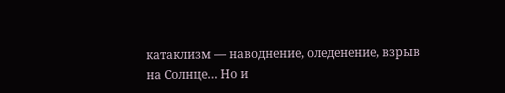катаклизм — наводнение, оледенение, взрыв на Солнце… Но и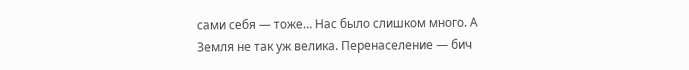сами себя — тоже… Нас было слишком много. А Земля не так уж велика. Перенаселение — бич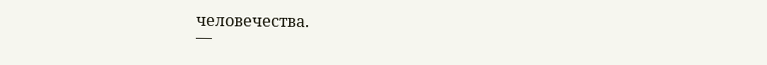человечества.
—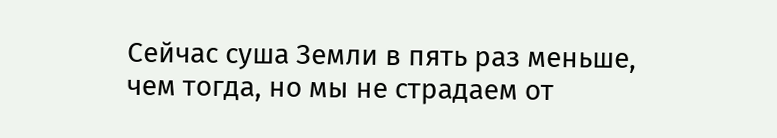Сейчас суша Земли в пять раз меньше, чем тогда, но мы не страдаем от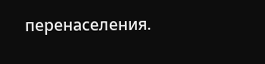перенаселения.